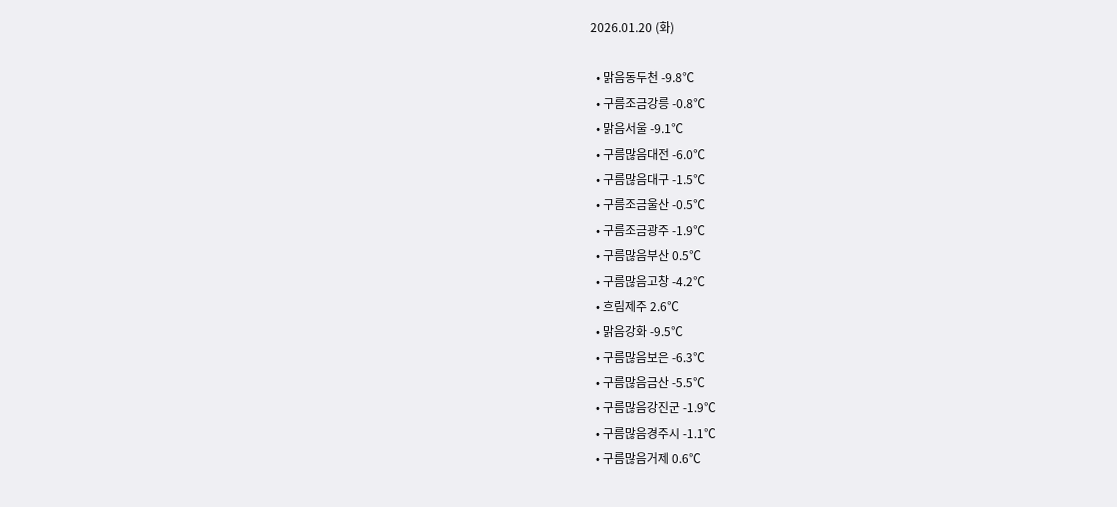2026.01.20 (화)

  • 맑음동두천 -9.8℃
  • 구름조금강릉 -0.8℃
  • 맑음서울 -9.1℃
  • 구름많음대전 -6.0℃
  • 구름많음대구 -1.5℃
  • 구름조금울산 -0.5℃
  • 구름조금광주 -1.9℃
  • 구름많음부산 0.5℃
  • 구름많음고창 -4.2℃
  • 흐림제주 2.6℃
  • 맑음강화 -9.5℃
  • 구름많음보은 -6.3℃
  • 구름많음금산 -5.5℃
  • 구름많음강진군 -1.9℃
  • 구름많음경주시 -1.1℃
  • 구름많음거제 0.6℃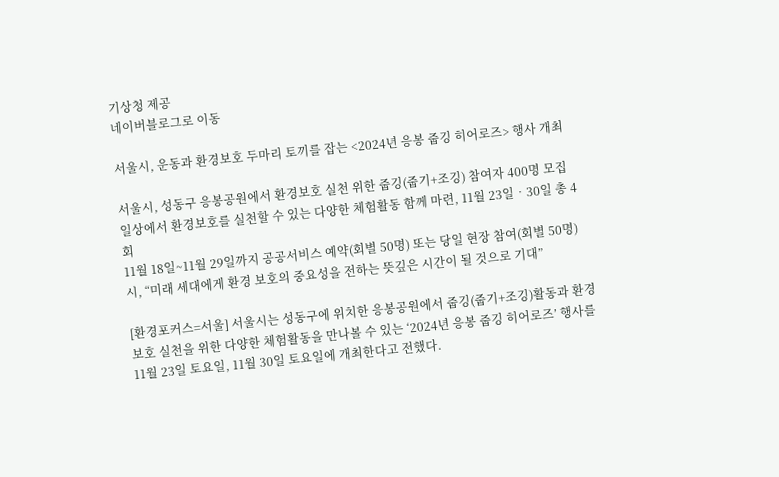기상청 제공
네이버블로그로 이동

서울시, 운동과 환경보호 두마리 토끼를 잡는 <2024년 응봉 줍깅 히어로즈> 행사 개최

서울시, 성동구 응봉공원에서 환경보호 실천 위한 줍깅(줍기+조깅) 참여자 400명 모집
일상에서 환경보호를 실천할 수 있는 다양한 체험활동 함께 마련, 11월 23일‧30일 총 4회
11월 18일~11월 29일까지 공공서비스 예약(회별 50명) 또는 당일 현장 참여(회별 50명)
시, “미래 세대에게 환경 보호의 중요성을 전하는 뜻깊은 시간이 될 것으로 기대”

[환경포커스=서울] 서울시는 성동구에 위치한 응봉공원에서 줍깅(줍기+조깅)활동과 환경보호 실천을 위한 다양한 체험활동을 만나볼 수 있는 ‘2024년 응봉 줍깅 히어로즈’ 행사를 11월 23일 토요일, 11월 30일 토요일에 개최한다고 전했다.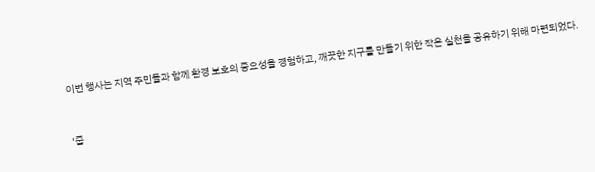이번 행사는 지역 주민들과 함께 환경 보호의 중요성을 경험하고, 깨끗한 지구를 만들기 위한 작은 실천을 공유하기 위해 마련되었다.



‘줍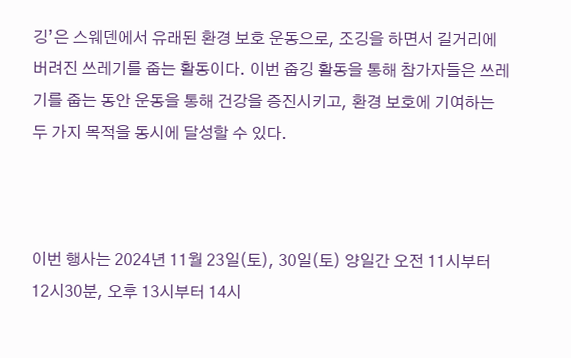깅’은 스웨덴에서 유래된 환경 보호 운동으로, 조깅을 하면서 길거리에 버려진 쓰레기를 줍는 활동이다. 이번 줍깅 활동을 통해 참가자들은 쓰레기를 줍는 동안 운동을 통해 건강을 증진시키고, 환경 보호에 기여하는 두 가지 목적을 동시에 달성할 수 있다.



이번 행사는 2024년 11월 23일(토), 30일(토) 양일간 오전 11시부터 12시30분, 오후 13시부터 14시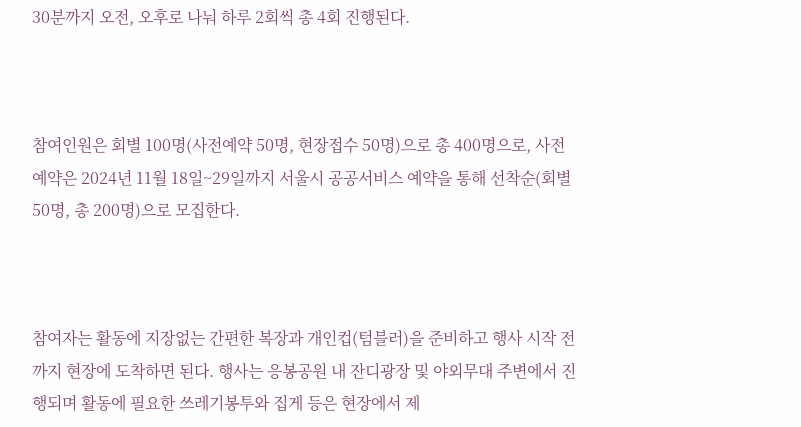30분까지 오전, 오후로 나눠 하루 2회씩 총 4회 진행된다.



참여인원은 회별 100명(사전예약 50명, 현장접수 50명)으로 총 400명으로, 사전예약은 2024년 11월 18일~29일까지 서울시 공공서비스 예약을 통해 선착순(회별 50명, 총 200명)으로 모집한다.



참여자는 활동에 지장없는 간편한 복장과 개인컵(텀블러)을 준비하고 행사 시작 전까지 현장에 도착하면 된다. 행사는 응봉공원 내 잔디광장 및 야외무대 주변에서 진행되며 활동에 필요한 쓰레기봉투와 집게 등은 현장에서 제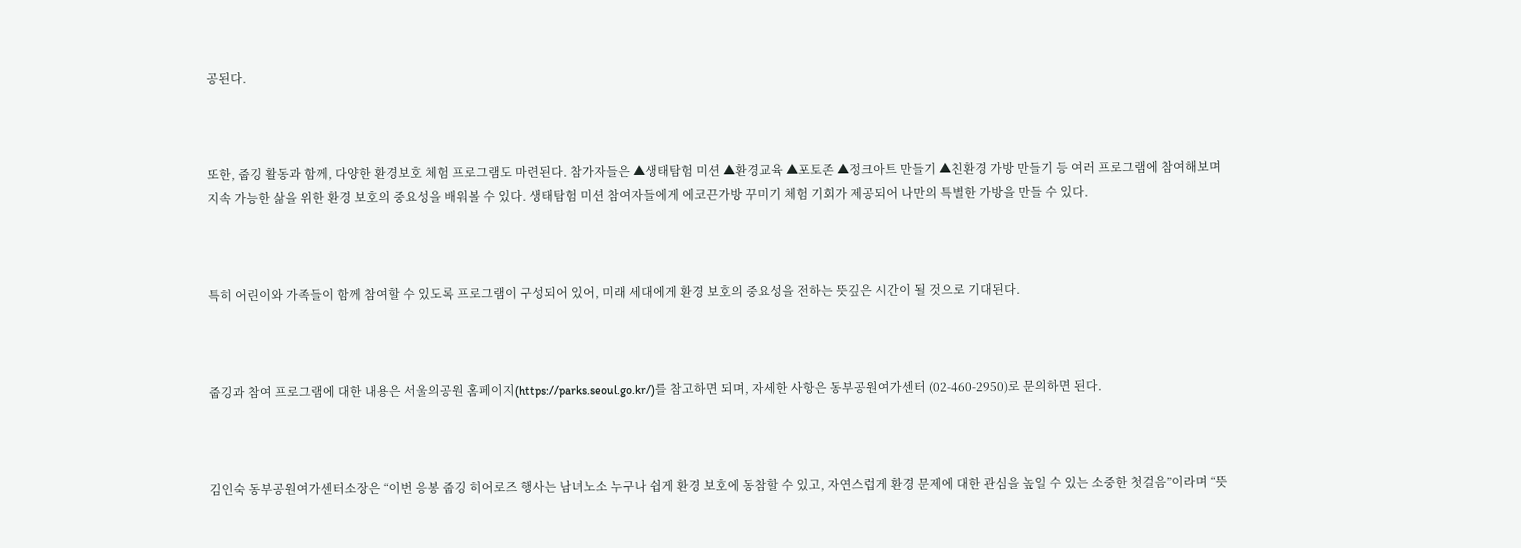공된다.



또한, 줍깅 활동과 함께, 다양한 환경보호 체험 프로그램도 마련된다. 참가자들은 ▲생태탐험 미션 ▲환경교육 ▲포토존 ▲정크아트 만들기 ▲친환경 가방 만들기 등 여러 프로그램에 참여해보며 지속 가능한 삶을 위한 환경 보호의 중요성을 배워볼 수 있다. 생태탐험 미션 참여자들에게 에코끈가방 꾸미기 체험 기회가 제공되어 나만의 특별한 가방을 만들 수 있다.



특히 어린이와 가족들이 함께 참여할 수 있도록 프로그램이 구성되어 있어, 미래 세대에게 환경 보호의 중요성을 전하는 뜻깊은 시간이 될 것으로 기대된다.



줍깅과 참여 프로그램에 대한 내용은 서울의공원 홈페이지(https://parks.seoul.go.kr/)를 참고하면 되며, 자세한 사항은 동부공원여가센터 (02-460-2950)로 문의하면 된다.



김인숙 동부공원여가센터소장은 “이번 응봉 줍깅 히어로즈 행사는 남녀노소 누구나 쉽게 환경 보호에 동참할 수 있고, 자연스럽게 환경 문제에 대한 관심을 높일 수 있는 소중한 첫걸음”이라며 “뜻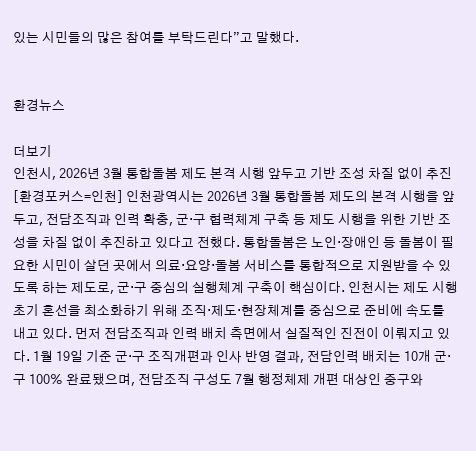있는 시민들의 많은 참여를 부탁드린다”고 말했다.


환경뉴스

더보기
인천시, 2026년 3월 통합돌봄 제도 본격 시행 앞두고 기반 조성 차질 없이 추진
[환경포커스=인천] 인천광역시는 2026년 3월 통합돌봄 제도의 본격 시행을 앞두고, 전담조직과 인력 확충, 군·구 협력체계 구축 등 제도 시행을 위한 기반 조성을 차질 없이 추진하고 있다고 전했다. 통합돌봄은 노인·장애인 등 돌봄이 필요한 시민이 살던 곳에서 의료·요양·돌봄 서비스를 통합적으로 지원받을 수 있도록 하는 제도로, 군·구 중심의 실행체계 구축이 핵심이다. 인천시는 제도 시행 초기 혼선을 최소화하기 위해 조직·제도·현장체계를 중심으로 준비에 속도를 내고 있다. 먼저 전담조직과 인력 배치 측면에서 실질적인 진전이 이뤄지고 있다. 1월 19일 기준 군·구 조직개편과 인사 반영 결과, 전담인력 배치는 10개 군·구 100% 완료됐으며, 전담조직 구성도 7월 행정체제 개편 대상인 중구와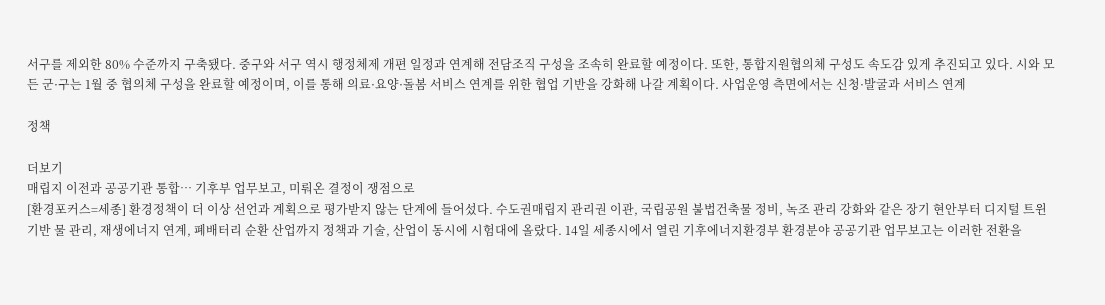서구를 제외한 80% 수준까지 구축됐다. 중구와 서구 역시 행정체제 개편 일정과 연계해 전담조직 구성을 조속히 완료할 예정이다. 또한, 통합지원협의체 구성도 속도감 있게 추진되고 있다. 시와 모든 군·구는 1월 중 협의체 구성을 완료할 예정이며, 이를 통해 의료·요양·돌봄 서비스 연계를 위한 협업 기반을 강화해 나갈 계획이다. 사업운영 측면에서는 신청·발굴과 서비스 연계

정책

더보기
매립지 이전과 공공기관 통합… 기후부 업무보고, 미뤄온 결정이 쟁점으로
[환경포커스=세종] 환경정책이 더 이상 선언과 계획으로 평가받지 않는 단계에 들어섰다. 수도권매립지 관리권 이관, 국립공원 불법건축물 정비, 녹조 관리 강화와 같은 장기 현안부터 디지털 트윈 기반 물 관리, 재생에너지 연계, 폐배터리 순환 산업까지 정책과 기술, 산업이 동시에 시험대에 올랐다. 14일 세종시에서 열린 기후에너지환경부 환경분야 공공기관 업무보고는 이러한 전환을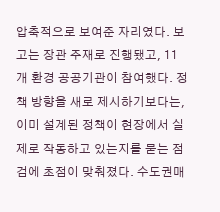압축적으로 보여준 자리였다. 보고는 장관 주재로 진행됐고, 11개 환경 공공기관이 참여했다. 정책 방향을 새로 제시하기보다는, 이미 설계된 정책이 현장에서 실제로 작동하고 있는지를 묻는 점검에 초점이 맞춰졌다. 수도권매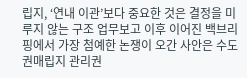립지, ‘연내 이관’보다 중요한 것은 결정을 미루지 않는 구조 업무보고 이후 이어진 백브리핑에서 가장 첨예한 논쟁이 오간 사안은 수도권매립지 관리권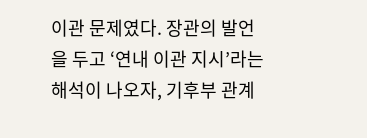이관 문제였다. 장관의 발언을 두고 ‘연내 이관 지시’라는 해석이 나오자, 기후부 관계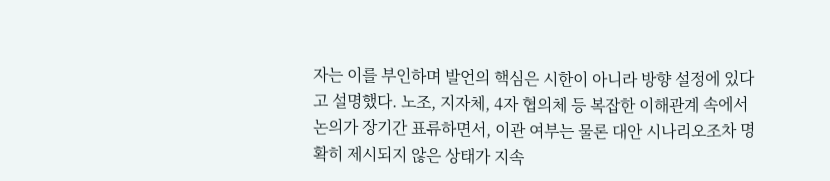자는 이를 부인하며 발언의 핵심은 시한이 아니라 방향 설정에 있다고 설명했다. 노조, 지자체, 4자 협의체 등 복잡한 이해관계 속에서 논의가 장기간 표류하면서, 이관 여부는 물론 대안 시나리오조차 명확히 제시되지 않은 상태가 지속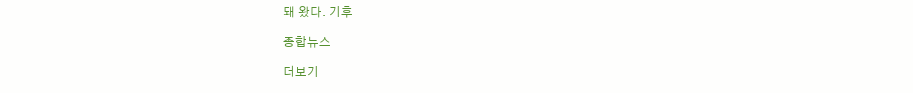돼 왔다. 기후

종합뉴스

더보기